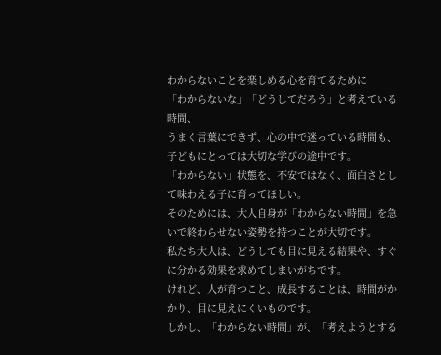わからないことを楽しめる心を育てるために
「わからないな」「どうしてだろう」と考えている時間、
うまく言葉にできず、心の中で迷っている時間も、子どもにとっては大切な学びの途中です。
「わからない」状態を、不安ではなく、面白さとして味わえる子に育ってほしい。
そのためには、大人自身が「わからない時間」を急いで終わらせない姿勢を持つことが大切です。
私たち大人は、どうしても目に見える結果や、すぐに分かる効果を求めてしまいがちです。
けれど、人が育つこと、成長することは、時間がかかり、目に見えにくいものです。
しかし、「わからない時間」が、「考えようとする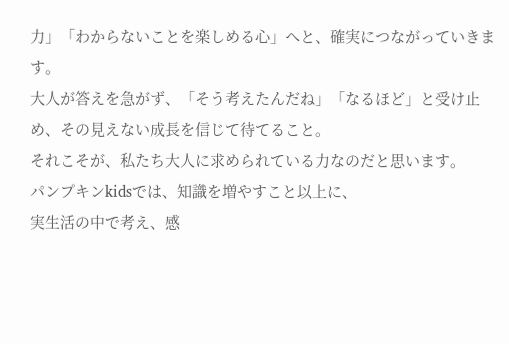力」「わからないことを楽しめる心」へと、確実につながっていきます。
大人が答えを急がず、「そう考えたんだね」「なるほど」と受け止め、その見えない成長を信じて待てること。
それこそが、私たち大人に求められている力なのだと思います。
パンプキンkidsでは、知識を増やすこと以上に、
実生活の中で考え、感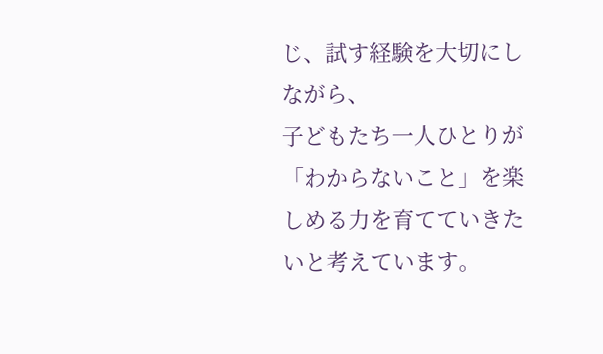じ、試す経験を大切にしながら、
子どもたち一人ひとりが「わからないこと」を楽しめる力を育てていきたいと考えています。